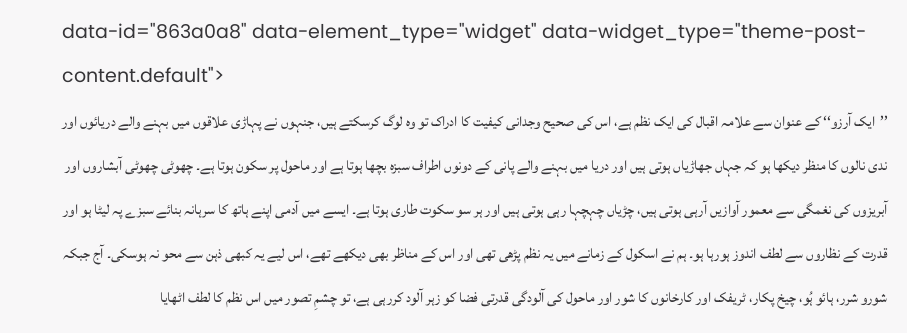data-id="863a0a8" data-element_type="widget" data-widget_type="theme-post-content.default">
’’ایک آرزو‘‘ کے عنوان سے علامہ اقبال کی ایک نظم ہے، اس کی صحیح وجدانی کیفیت کا ادراک تو وہ لوگ کرسکتے ہیں، جنہوں نے پہاڑی علاقوں میں بہنے والے دریائوں اور ندی نالوں کا منظر دیکھا ہو کہ جہاں جھاڑیاں ہوتی ہیں اور دریا میں بہنے والے پانی کے دونوں اطراف سبزہ بچھا ہوتا ہے اور ماحول پر سکون ہوتا ہے۔ چھوٹی چھوٹی آبشاروں اور آبریزوں کی نغمگی سے معمور آوازیں آرہی ہوتی ہیں، چڑیاں چہچہا رہی ہوتی ہیں اور ہر سو سکوت طاری ہوتا ہے۔ ایسے میں آدمی اپنے ہاتھ کا سرہانہ بنائے سبزے پہ لیٹا ہو اور قدرت کے نظاروں سے لطف اندوز ہورہا ہو۔ ہم نے اسکول کے زمانے میں یہ نظم پڑھی تھی اور اس کے مناظر بھی دیکھے تھے، اس لیے یہ کبھی ذہن سے محو نہ ہوسکی۔ آج جبکہ شورو شرر، ہائو ہُو، چیخ پکار، ٹریفک اور کارخانوں کا شور اور ماحول کی آلودگی قدرتی فضا کو زہر آلود کررہی ہے، تو چشمِ تصور میں اس نظم کا لطف اٹھایا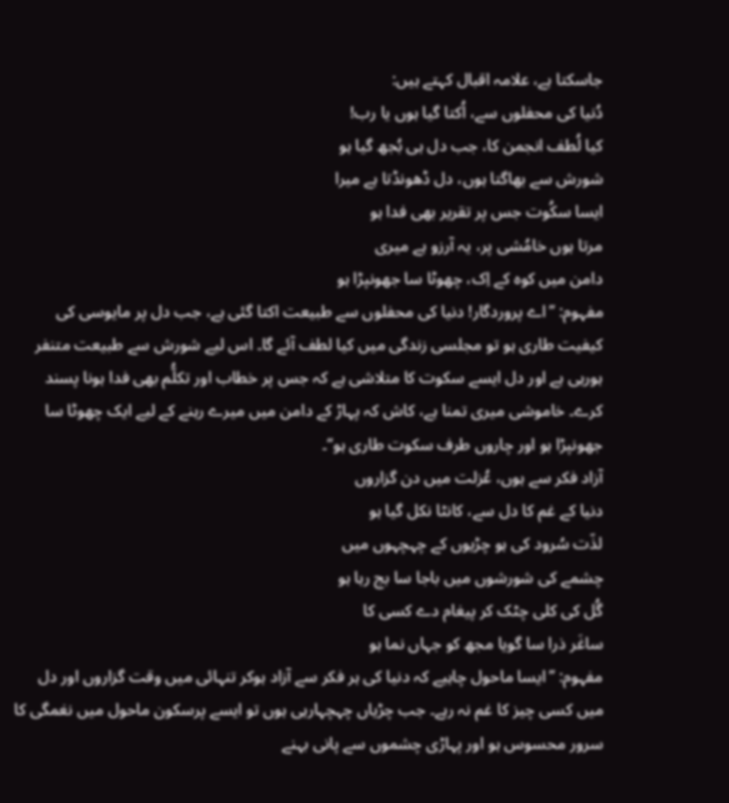جاسکتا ہے، علامہ اقبال کہتے ہیں:
دُنیا کی محفلوں سے، اُکتا گیا ہوں یا رب!
کیا لُطف انجمن کا، جب دل ہی بُجھ گیا ہو
شورش سے بھاگتا ہوں، دل ڈھونڈتا ہے میرا
ایسا سکُوت جس پر تقریر بھی فدا ہو
مرتا ہوں خامُشی پر، یہ آرزو ہے میری
دامن میں کوہ کے اِک، چھوٹا سا جھونپڑا ہو
مفہوم: ’’اے پروردگار! دنیا کی محفلوں سے طبیعت اکتا گئی ہے، جب دل پر مایوسی کی کیفیت طاری ہو تو مجلسی زندگی میں کیا لطف آئے گا۔ اس لیے شورش سے طبیعت متنفر ہورہی ہے اور دل ایسے سکوت کا متلاشی ہے کہ جس پر خطاب اور تکلُّم بھی فدا ہونا پسند کرے۔ خاموشی میری تمنا ہے، کاش کہ پہاڑ کے دامن میں میرے رہنے کے لیے ایک چھوٹا سا جھونپڑا ہو اور چاروں طرف سکوت طاری ہو‘‘۔
آزاد فکر سے ہوں، عُزلت میں دن گزاروں
دنیا کے غم کا دل سے، کانٹا نکل گیا ہو
لذّت سُرود کی ہو چڑیوں کے چہچہوں میں
چشمے کی شورشوں میں باجا سا بج رہا ہو
گُل کی کلی چٹک کر پیغام دے کسی کا
ساغَر ذرا سا گویا مجھ کو جہاں نما ہو
مفہوم: ’’ایسا ماحول چاہیے کہ دنیا کی ہر فکر سے آزاد ہوکر تنہائی میں وقت گزاروں اور دل میں کسی چیز کا غم نہ رہے۔ جب چڑیاں چہچہارہی ہوں تو ایسے پرسکون ماحول میں نغمگی کا سرور محسوس ہو اور پہاڑی چشموں سے پانی بہنے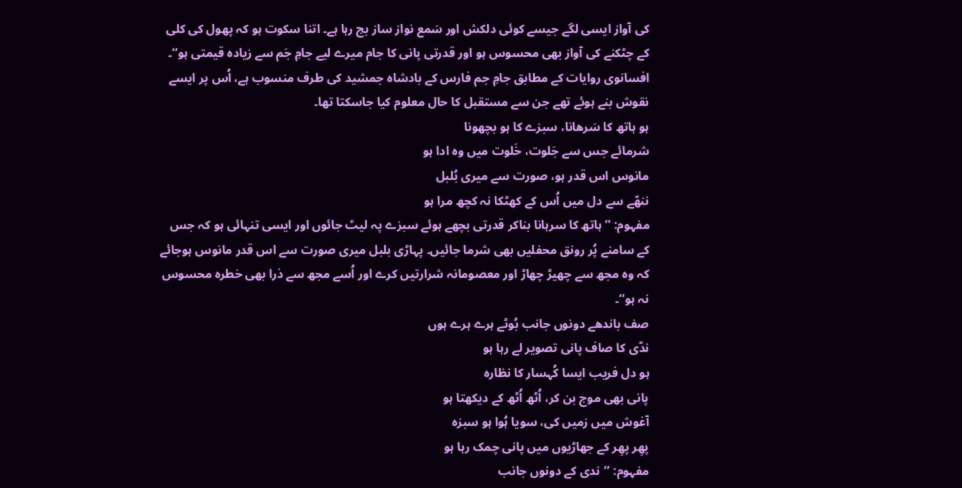کی آواز ایسی لگے جیسے کوئی دلکش اور سَمع نواز ساز بج رہا ہے۔ اتنا سکوت ہو کہ پھول کی کلی کے چٹکنے کی آواز بھی محسوس ہو اور قدرتی پانی کا جام میرے لیے جامِ جَم سے زیادہ قیمتی ہو‘‘۔ افسانوی روایات کے مطابق جامِ جم فارس کے بادشاہ جمشید کی طرف منسوب ہے، اُس پر ایسے نقوش بنے ہوئے تھے جن سے مستقبل کا حال معلوم کیا جاسکتا تھا۔
ہو ہاتھ کا سَرھانا، سبزے کا ہو بچھونا
شرمائے جس سے جَلوت، خَلوت میں وہ ادا ہو
مانوس اس قدر ہو، صورت سے میری بُلبل
ننھّے سے دل میں اُس کے کھٹکا نہ کچھ مرا ہو
مفہوم: ’’ہاتھ کا سرہانا بناکر قدرتی بچھے ہوئے سبزے پہ لیٹ جائوں اور ایسی تنہائی ہو کہ جس کے سامنے پُر رونق محفلیں بھی شرما جائیں۔ پہاڑی بلبل میری صورت سے اس قدر مانوس ہوجائے کہ وہ مجھ سے چھیڑ چھاڑ اور معصومانہ شرارتیں کرے اور اُسے مجھ سے ذرا بھی خطرہ محسوس نہ ہو‘‘۔
صف باندھے دونوں جانب بُوٹے ہرے ہرے ہوں
ندّی کا صاف پانی تصویر لے رہا ہو
ہو دل فریب ایسا کُہسار کا نظارہ
پانی بھی موج بن کر، اُٹھ اُٹھ کے دیکھتا ہو
آغوش میں زمیں کی، سویا ہُوا ہو سبزہ
پھِر پھِر کے جھاڑیوں میں پانی چمک رہا ہو
مفہوم: ’’ندی کے دونوں جانب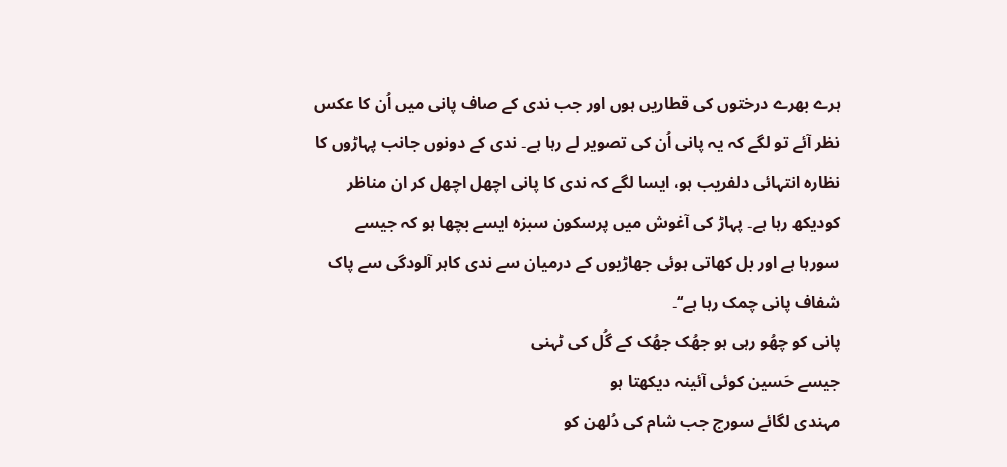ہرے بھرے درختوں کی قطاریں ہوں اور جب ندی کے صاف پانی میں اُن کا عکس نظر آئے تو لگے کہ یہ پانی اُن کی تصویر لے رہا ہے۔ ندی کے دونوں جانب پہاڑوں کا نظارہ انتہائی دلفریب ہو، ایسا لگے کہ ندی کا پانی اچھل اچھل کر ان مناظر کودیکھ رہا ہے۔ پہاڑ کی آغوش میں پرسکون سبزہ ایسے بچھا ہو کہ جیسے سورہا ہے اور بل کھاتی ہوئی جھاڑیوں کے درمیان سے ندی کاہر آلودگی سے پاک شفاف پانی چمک رہا ہے‘‘۔
پانی کو چھُو رہی ہو جھُک جھُک کے گُل کی ٹہنی
جیسے حَسین کوئی آئینہ دیکھتا ہو
مہندی لگائے سورج جب شام کی دُلھن کو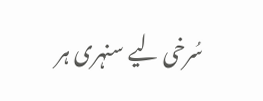سُرخی لیے سنہری ہر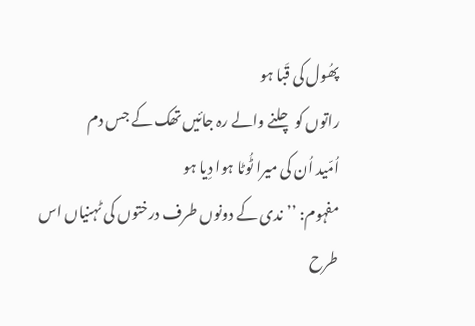پھُول کی قَبا ہو
راتوں کو چلنے والے رہ جائیں تھک کے جس دم
اُمّید اُن کی میرا ٹُوٹا ہوا دِیا ہو
مفہوم: ’’ندی کے دونوں طرف درختوں کی ٹہنیاں اس طرح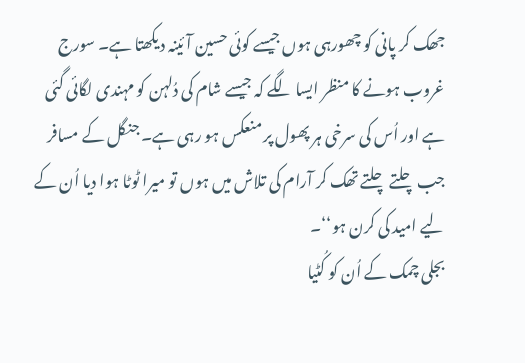جھک کر پانی کو چھورہی ہوں جیسے کوئی حسین آئینہ دیکھتا ہے۔ سورج غروب ہونے کا منظر ایسا لگے کہ جیسے شام کی دُلہن کو مہندی لگائی گئی ہے اور اُس کی سرخی ہر پھول پر منعکس ہو رہی ہے۔ جنگل کے مسافر جب چلتے چلتے تھک کر آرام کی تلاش میں ہوں تو میرا ٹوٹا ہوا دیا اُن کے لیے امید کی کرن ہو‘‘۔
بجلی چمک کے اُن کو کُٹیا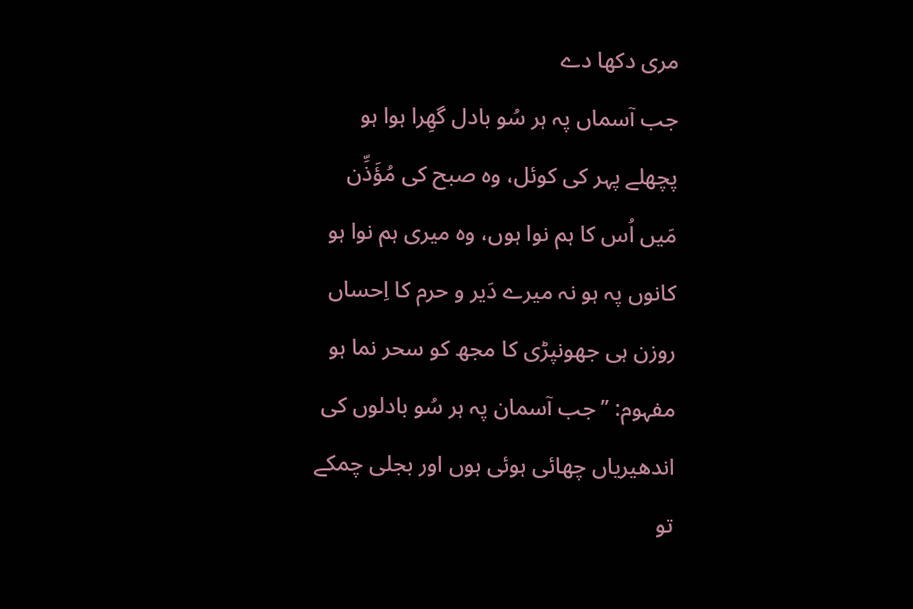مری دکھا دے
جب آسماں پہ ہر سُو بادل گھِرا ہوا ہو
پچھلے پہر کی کوئل، وہ صبح کی مُؤَذِّن
مَیں اُس کا ہم نوا ہوں، وہ میری ہم نوا ہو
کانوں پہ ہو نہ میرے دَیر و حرم کا اِحساں
روزن ہی جھونپڑی کا مجھ کو سحر نما ہو
مفہوم: ’’جب آسمان پہ ہر سُو بادلوں کی اندھیریاں چھائی ہوئی ہوں اور بجلی چمکے تو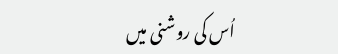اُس کی روشنی میں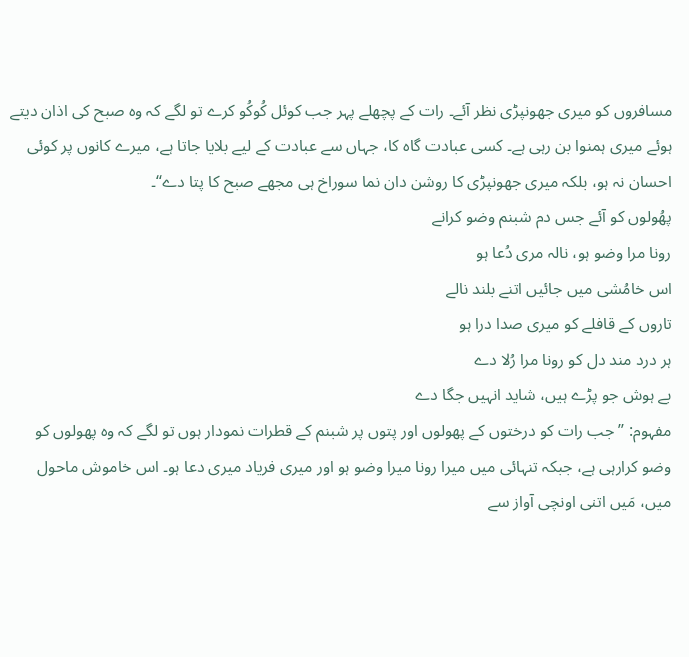مسافروں کو میری جھونپڑی نظر آئے۔ رات کے پچھلے پہر جب کوئل کُوکُو کرے تو لگے کہ وہ صبح کی اذان دیتے ہوئے میری ہمنوا بن رہی ہے۔ کسی عبادت گاہ کا، جہاں سے عبادت کے لیے بلایا جاتا ہے، میرے کانوں پر کوئی احسان نہ ہو، بلکہ میری جھونپڑی کا روشن دان نما سوراخ ہی مجھے صبح کا پتا دے‘‘۔
پھُولوں کو آئے جس دم شبنم وضو کرانے
رونا مرا وضو ہو، نالہ مری دُعا ہو
اس خامُشی میں جائیں اتنے بلند نالے
تاروں کے قافلے کو میری صدا درا ہو
ہر درد مند دل کو رونا مرا رُلا دے
بے ہوش جو پڑے ہیں، شاید انہیں جگا دے
مفہوم: ’’جب رات کو درختوں کے پھولوں اور پتوں پر شبنم کے قطرات نمودار ہوں تو لگے کہ وہ پھولوں کو وضو کرارہی ہے، جبکہ تنہائی میں میرا رونا میرا وضو ہو اور میری فریاد میری دعا ہو۔ اس خاموش ماحول میں، مَیں اتنی اونچی آواز سے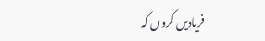فریادیں کروں کہ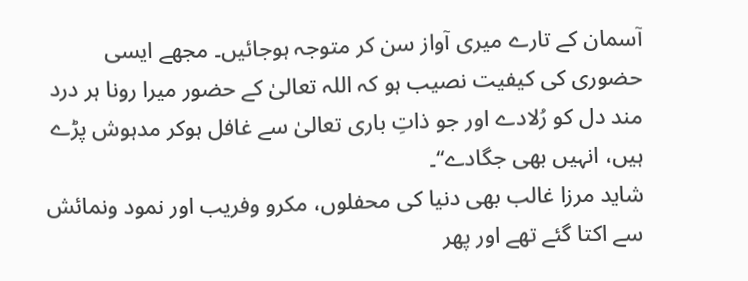آسمان کے تارے میری آواز سن کر متوجہ ہوجائیں۔ مجھے ایسی حضوری کی کیفیت نصیب ہو کہ اللہ تعالیٰ کے حضور میرا رونا ہر درد مند دل کو رُلادے اور جو ذاتِ باری تعالیٰ سے غافل ہوکر مدہوش پڑے ہیں، انہیں بھی جگادے‘‘۔
شاید مرزا غالب بھی دنیا کی محفلوں، مکرو وفریب اور نمود ونمائش سے اکتا گئے تھے اور پھر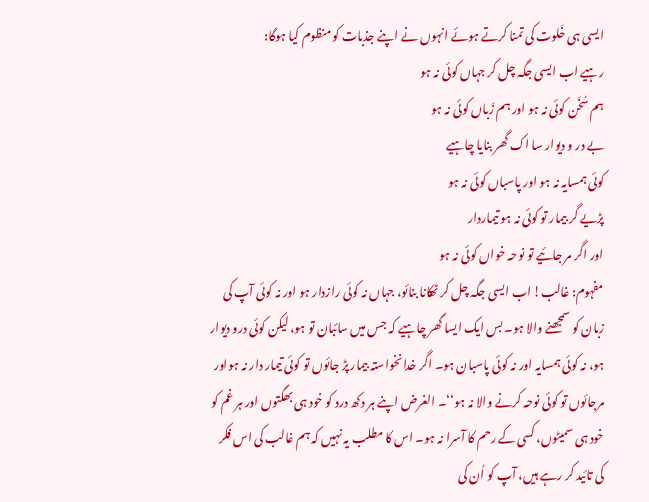ایسی ہی خَلوت کی تمنا کرتے ہوئے انہوں نے اپنے جذبات کو منظوم کیا ہوگا:
رہیے اب ایسی جگہ چل کر جہاں کوئی نہ ہو
ہم سُخَن کوئی نہ ہو اور ہم زَباں کوئی نہ ہو
بے در و دیوار سا اک گھر بنایا چاہیے
کوئی ہمسایہ نہ ہو اور پاسباں کوئی نہ ہو
پڑیے گر بیمار تو کوئی نہ ہو تیماردار
اور اگر مر جائیے تو نوحہ خواں کوئی نہ ہو
مفہوم: غالب! اب ایسی جگہ چل کر ٹھکانا بنائو، جہاں نہ کوئی رازدار ہو اور نہ کوئی آپ کی زبان کو سمجھنے والا ہو۔ بس ایک ایسا گھر چاہیے کہ جس میں سائبان تو ہو، لیکن کوئی درو دیوار ہو، نہ کوئی ہمسایہ اور نہ کوئی پاسبان ہو۔ اگر خدانخواستہ بیمار پڑ جائوں تو کوئی تیمار دار نہ ہواور مرجائوں تو کوئی نوحہ کرنے والا نہ ہو‘‘۔ الغرض اپنے ہر دکھ درد کو خود ہی بھگتوں اور ہر غم کو خود ہی سمیٹوں، کسی کے رحم کا آسرا نہ ہو۔ اس کا مطلب یہ نہیں کہ ہم غالب کی اس فکر کی تائید کر رہے ہیں، آپ کو اُن کی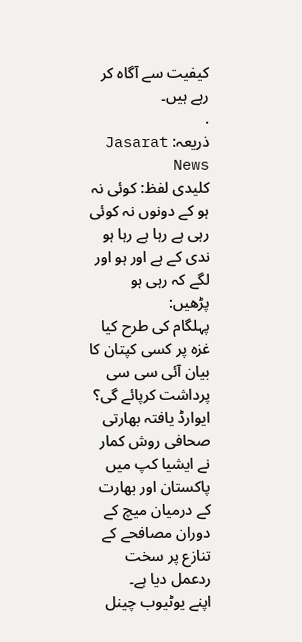کیفیت سے آگاہ کر رہے ہیں۔
.
ذریعہ: Jasarat News
کلیدی لفظ: کوئی نہ ہو کے دونوں نہ کوئی رہی ہے رہا ہے رہا ہو ندی کے ہے اور ہو اور لگے کہ رہی ہو
پڑھیں:
پہلگام کی طرح کیا غزہ پر کسی کپتان کا بیان آئی سی سی پرداشت کرپائے گی؟
ایوارڈ یافتہ بھارتی صحافی روش کمار نے ایشیا کپ میں پاکستان اور بھارت کے درمیان میچ کے دوران مصافحے کے تنازع پر سخت ردعمل دیا ہے۔
اپنے یوٹیوب چینل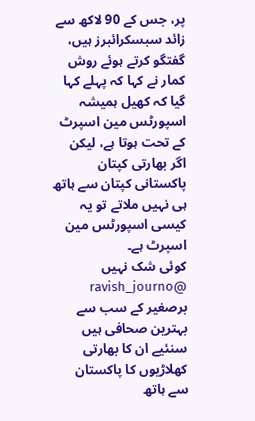پر، جس کے 90 لاکھ سے زائد سبسکرائبرز ہیں، گفتگو کرتے ہوئے روش کمار نے کہا کہ پہلے کہا گیا کہ کھیل ہمیشہ اسپورٹس مین اسپرٹ کے تحت ہوتا ہے، لیکن اگر بھارتی کپتان پاکستانی کپتان سے ہاتھ ہی نہیں ملاتے تو یہ کیسی اسپورٹس مین اسپرٹ ہے۔
کوئی شک نہیں @ravish_journo برصغیر کے سب سے بہترین صحافی ہیں سنئیے ان کا بھارتی کھلاڑیوں کا پاکستان سے ہاتھ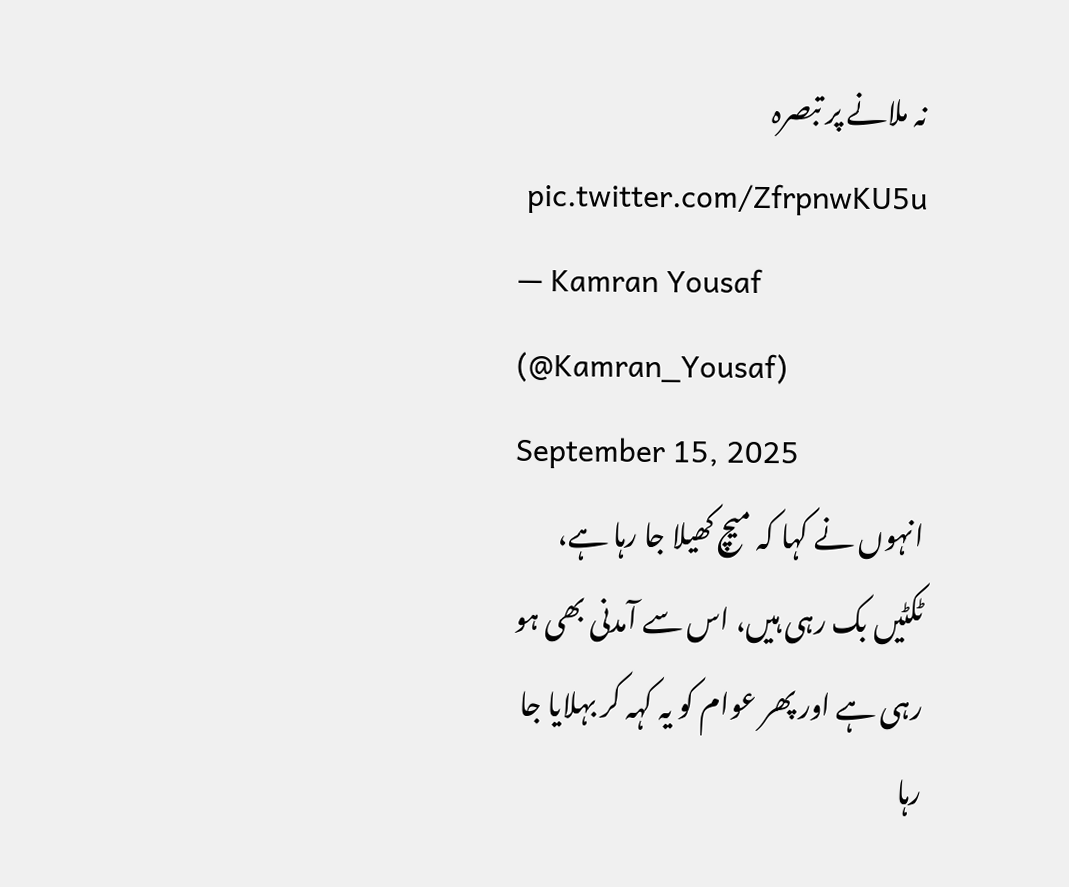نہ ملانے پر تبصرہ pic.twitter.com/ZfrpnwKU5u
— Kamran Yousaf (@Kamran_Yousaf) September 15, 2025
انہوں نے کہا کہ میچ کھیلا جا رہا ہے، ٹکٹیں بک رہی ہیں، اس سے آمدنی بھی ہو رہی ہے اور پھر عوام کو یہ کہہ کر بہلایا جا رہا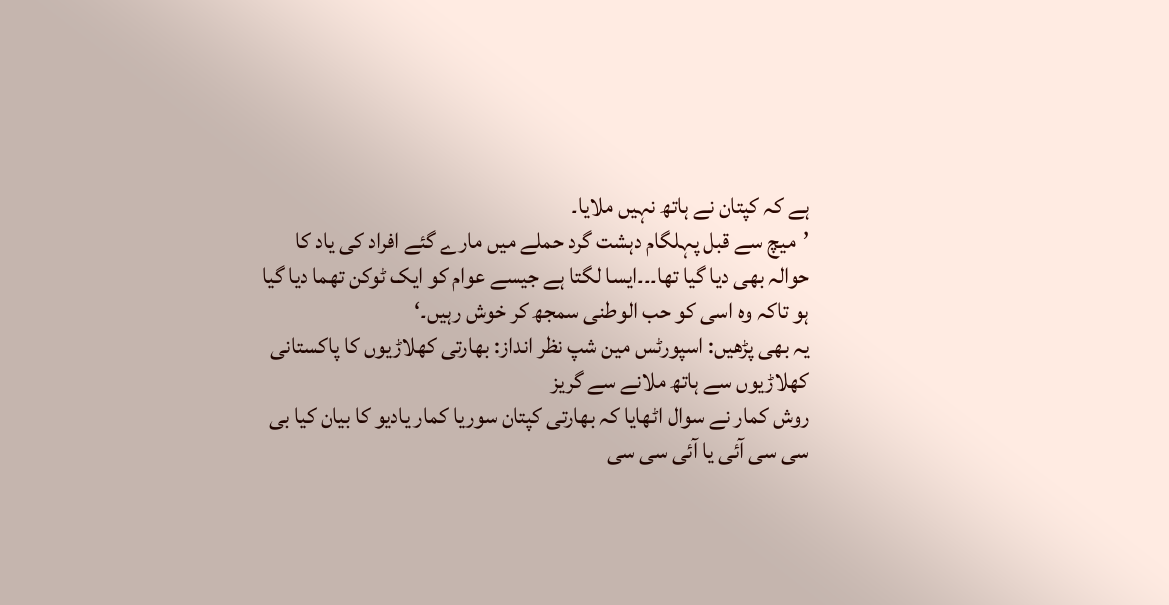ہے کہ کپتان نے ہاتھ نہیں ملایا۔
’میچ سے قبل پہلگام دہشت گرد حملے میں مارے گئے افراد کی یاد کا حوالہ بھی دیا گیا تھا۔۔۔ایسا لگتا ہے جیسے عوام کو ایک ٹوکن تھما دیا گیا ہو تاکہ وہ اسی کو حب الوطنی سمجھ کر خوش رہیں۔‘
یہ بھی پڑھیں: اسپورٹس مین شپ نظر انداز: بھارتی کھلاڑیوں کا پاکستانی کھلاڑیوں سے ہاتھ ملانے سے گریز
روش کمار نے سوال اٹھایا کہ بھارتی کپتان سوریا کمار یادیو کا بیان کیا بی سی سی آئی یا آئی سی سی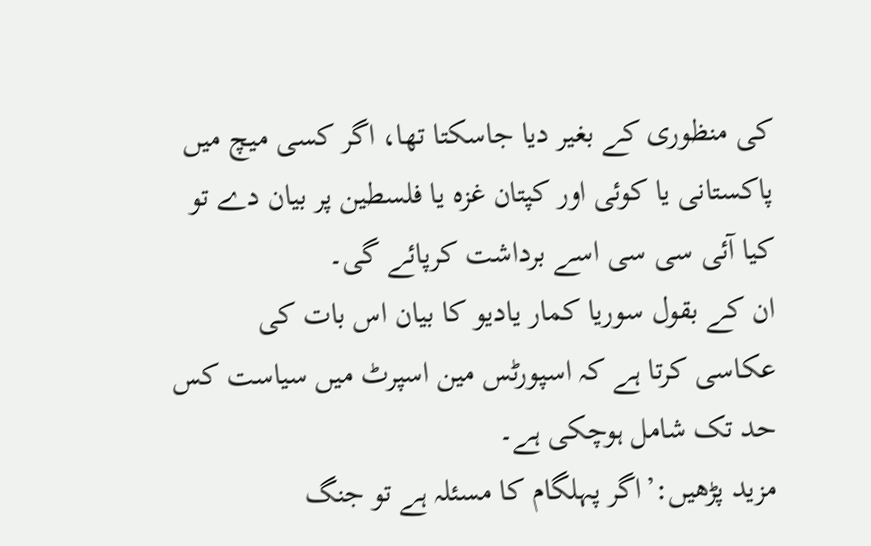کی منظوری کے بغیر دیا جاسکتا تھا، اگر کسی میچ میں پاکستانی یا کوئی اور کپتان غزہ یا فلسطین پر بیان دے تو کیا آئی سی سی اسے برداشت کرپائے گی۔
ان کے بقول سوریا کمار یادیو کا بیان اس بات کی عکاسی کرتا ہے کہ اسپورٹس مین اسپرٹ میں سیاست کس حد تک شامل ہوچکی ہے۔
مزید پڑھیں:’اگر پہلگام کا مسئلہ ہے تو جنگ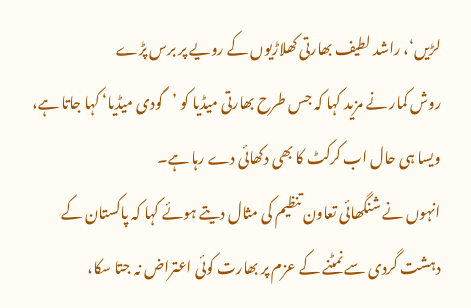لڑیں‘، راشد لطیف بھارتی کھلاڑیوں کے رویے پر برس پڑے
روش کمار نے مزید کہا کہ جس طرح بھارتی میڈیا کو ’گودی میڈیا‘ کہا جاتا ہے، ویسا ہی حال اب کرکٹ کا بھی دکھائی دے رہا ہے۔
انہوں نے شنگھائی تعاون تنظیم کی مثال دیتے ہوئے کہا کہ پاکستان کے دہشت گردی سے نمٹنے کے عزم پر بھارت کوئی اعتراض نہ جتا سکا،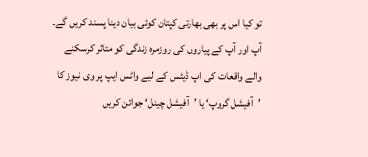تو کیا اس پر بھی بھارتی کپتان کوئی بیان دینا پسند کریں گے۔
آپ اور آپ کے پیاروں کی روزمرہ زندگی کو متاثر کرسکنے والے واقعات کی اپ ڈیٹس کے لیے واٹس ایپ پر وی نیوز کا ’آفیشل گروپ‘ یا ’آفیشل چینل‘ جوائن کریں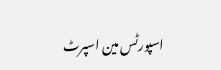اسپورٹس مین اسپرٹ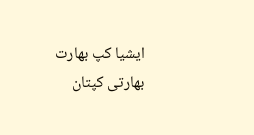ایشیا کپ بھارت بھارتی کپتان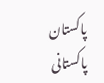پاکستان پاکستانی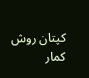کپتان روش کمار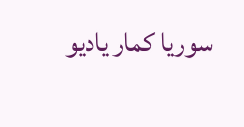سوریا کمار یادیو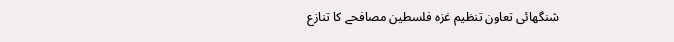شنگھائی تعاون تنظیم غزہ فلسطین مصافحے کا تنازع